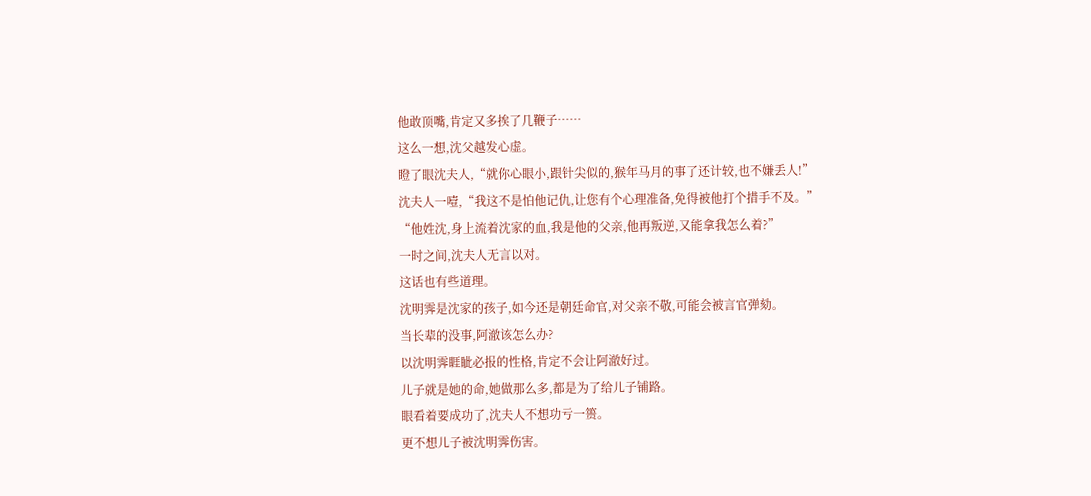他敢顶嘴,肯定又多挨了几鞭子……
这么一想,沈父越发心虚。
瞪了眼沈夫人,“就你心眼小,跟针尖似的,猴年马月的事了还计较,也不嫌丢人!”
沈夫人一噎,“我这不是怕他记仇,让您有个心理准备,免得被他打个措手不及。”
“他姓沈,身上流着沈家的血,我是他的父亲,他再叛逆,又能拿我怎么着?”
一时之间,沈夫人无言以对。
这话也有些道理。
沈明霁是沈家的孩子,如今还是朝廷命官,对父亲不敬,可能会被言官弹劾。
当长辈的没事,阿澈该怎么办?
以沈明霁睚眦必报的性格,肯定不会让阿澈好过。
儿子就是她的命,她做那么多,都是为了给儿子铺路。
眼看着要成功了,沈夫人不想功亏一篑。
更不想儿子被沈明霁伤害。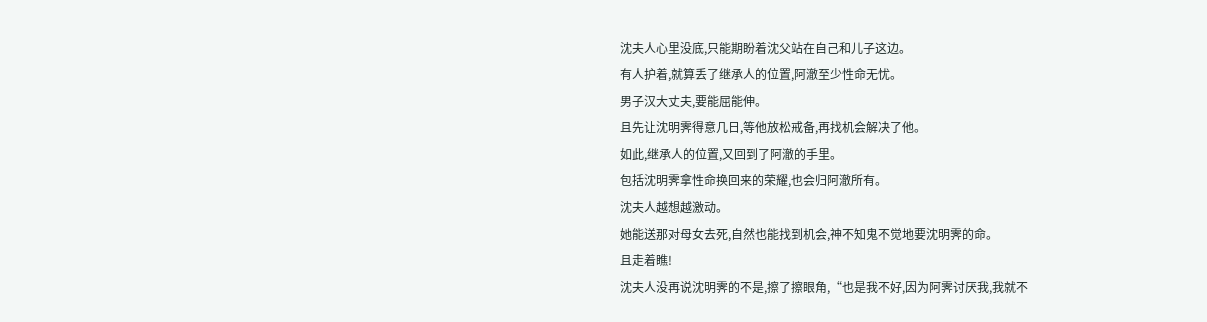沈夫人心里没底,只能期盼着沈父站在自己和儿子这边。
有人护着,就算丢了继承人的位置,阿澈至少性命无忧。
男子汉大丈夫,要能屈能伸。
且先让沈明霁得意几日,等他放松戒备,再找机会解决了他。
如此,继承人的位置,又回到了阿澈的手里。
包括沈明霁拿性命换回来的荣耀,也会归阿澈所有。
沈夫人越想越激动。
她能送那对母女去死,自然也能找到机会,神不知鬼不觉地要沈明霁的命。
且走着瞧!
沈夫人没再说沈明霁的不是,擦了擦眼角,“也是我不好,因为阿霁讨厌我,我就不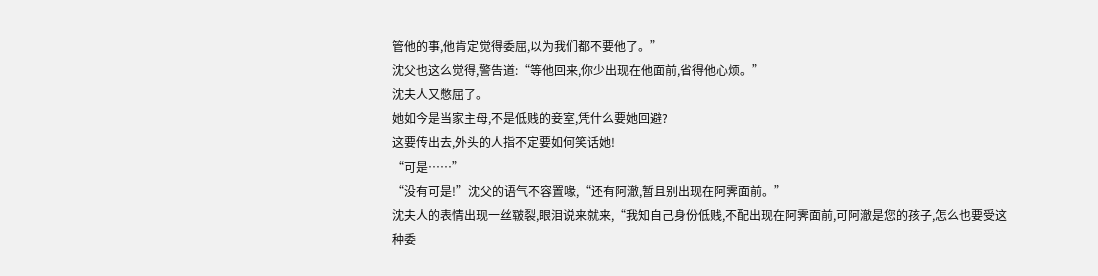管他的事,他肯定觉得委屈,以为我们都不要他了。”
沈父也这么觉得,警告道:“等他回来,你少出现在他面前,省得他心烦。”
沈夫人又憋屈了。
她如今是当家主母,不是低贱的妾室,凭什么要她回避?
这要传出去,外头的人指不定要如何笑话她!
“可是……”
“没有可是!”沈父的语气不容置喙,“还有阿澈,暂且别出现在阿霁面前。”
沈夫人的表情出现一丝皲裂,眼泪说来就来,“我知自己身份低贱,不配出现在阿霁面前,可阿澈是您的孩子,怎么也要受这种委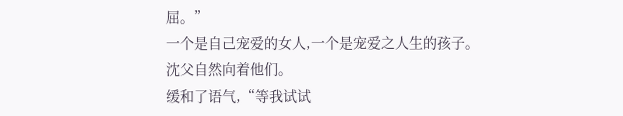屈。”
一个是自己宠爱的女人,一个是宠爱之人生的孩子。
沈父自然向着他们。
缓和了语气,“等我试试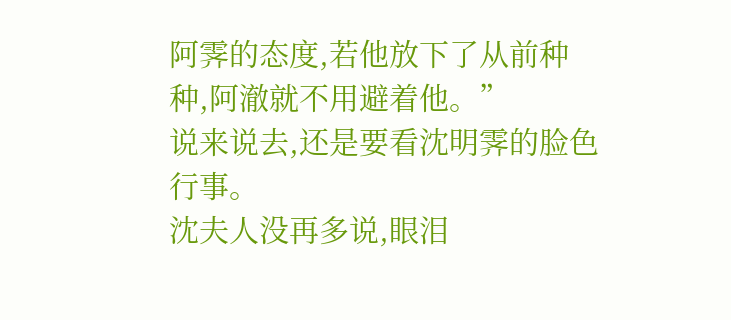阿霁的态度,若他放下了从前种种,阿澈就不用避着他。”
说来说去,还是要看沈明霁的脸色行事。
沈夫人没再多说,眼泪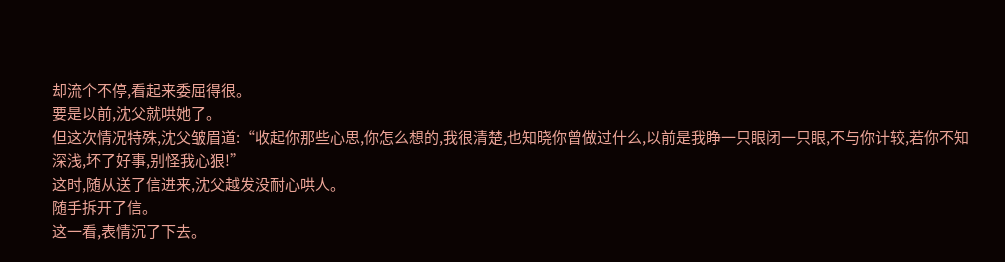却流个不停,看起来委屈得很。
要是以前,沈父就哄她了。
但这次情况特殊,沈父皱眉道:“收起你那些心思,你怎么想的,我很清楚,也知晓你曾做过什么,以前是我睁一只眼闭一只眼,不与你计较,若你不知深浅,坏了好事,别怪我心狠!”
这时,随从送了信进来,沈父越发没耐心哄人。
随手拆开了信。
这一看,表情沉了下去。